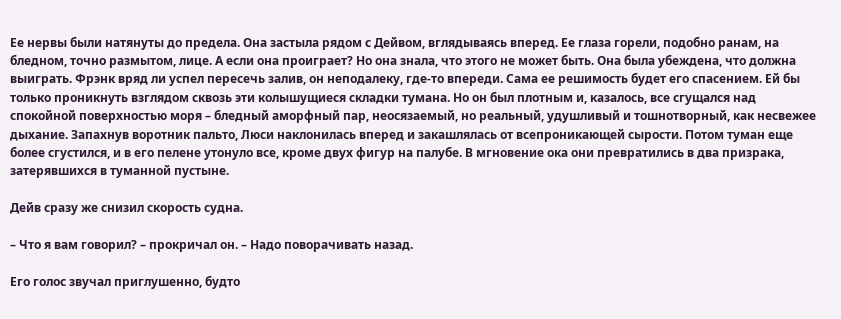Ее нервы были натянуты до предела. Она застыла рядом с Дейвом, вглядываясь вперед. Ее глаза горели, подобно ранам, на бледном, точно размытом, лице. А если она проиграет? Но она знала, что этого не может быть. Она была убеждена, что должна выиграть. Фрэнк вряд ли успел пересечь залив, он неподалеку, где-то впереди. Сама ее решимость будет его спасением. Ей бы только проникнуть взглядом сквозь эти колышущиеся складки тумана. Но он был плотным и, казалось, все сгущался над спокойной поверхностью моря – бледный аморфный пар, неосязаемый, но реальный, удушливый и тошнотворный, как несвежее дыхание. Запахнув воротник пальто, Люси наклонилась вперед и закашлялась от всепроникающей сырости. Потом туман еще более сгустился, и в его пелене утонуло все, кроме двух фигур на палубе. В мгновение ока они превратились в два призрака, затерявшихся в туманной пустыне.

Дейв сразу же снизил скорость судна.

– Что я вам говорил? – прокричал он. – Надо поворачивать назад.

Его голос звучал приглушенно, будто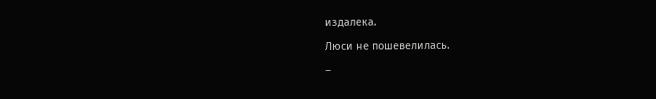издалека.

Люси не пошевелилась.

–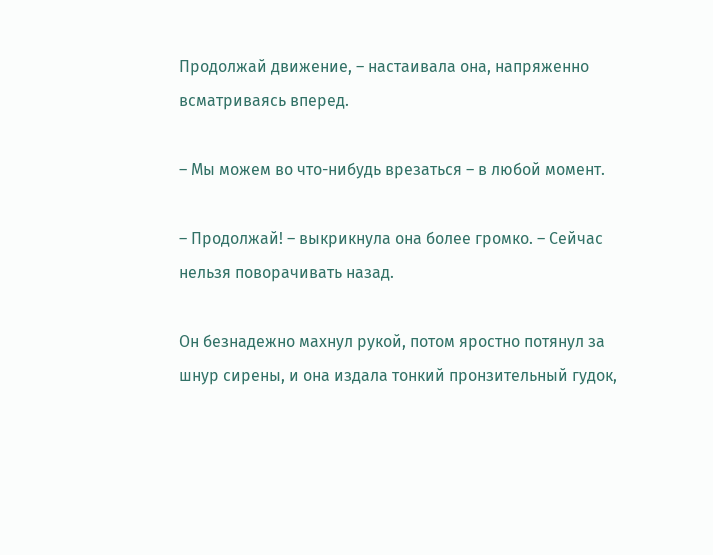Продолжай движение, – настаивала она, напряженно всматриваясь вперед.

– Мы можем во что-нибудь врезаться – в любой момент.

– Продолжай! – выкрикнула она более громко. – Сейчас нельзя поворачивать назад.

Он безнадежно махнул рукой, потом яростно потянул за шнур сирены, и она издала тонкий пронзительный гудок,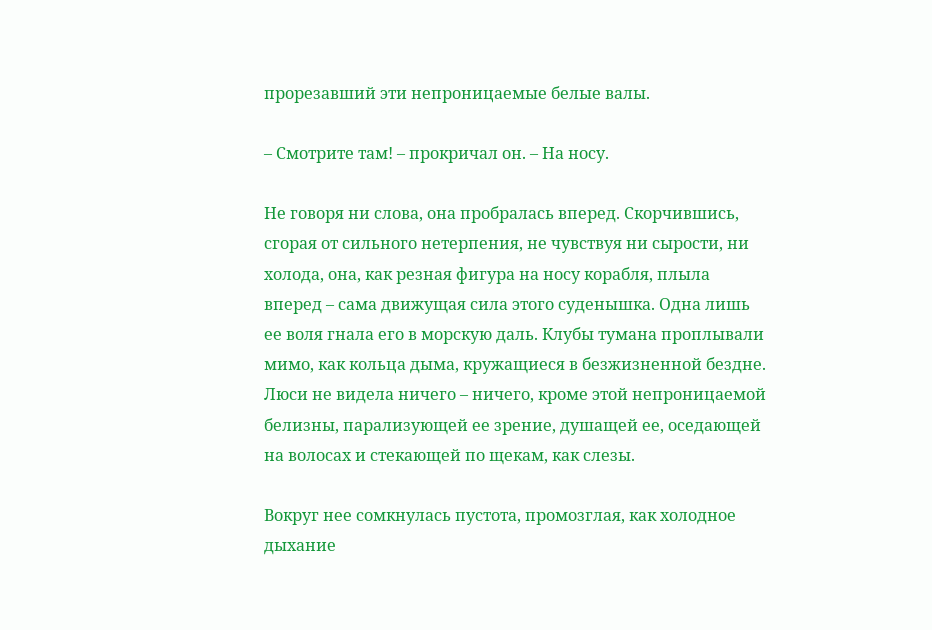прорезавший эти непроницаемые белые валы.

– Смотрите там! – прокричал он. – На носу.

Не говоря ни слова, она пробралась вперед. Скорчившись, сгорая от сильного нетерпения, не чувствуя ни сырости, ни холода, она, как резная фигура на носу корабля, плыла вперед – сама движущая сила этого суденышка. Одна лишь ее воля гнала его в морскую даль. Клубы тумана проплывали мимо, как кольца дыма, кружащиеся в безжизненной бездне. Люси не видела ничего – ничего, кроме этой непроницаемой белизны, парализующей ее зрение, душащей ее, оседающей на волосах и стекающей по щекам, как слезы.

Вокруг нее сомкнулась пустота, промозглая, как холодное дыхание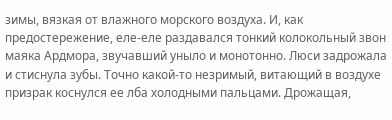зимы, вязкая от влажного морского воздуха. И, как предостережение, еле-еле раздавался тонкий колокольный звон маяка Ардмора, звучавший уныло и монотонно. Люси задрожала и стиснула зубы. Точно какой-то незримый, витающий в воздухе призрак коснулся ее лба холодными пальцами. Дрожащая,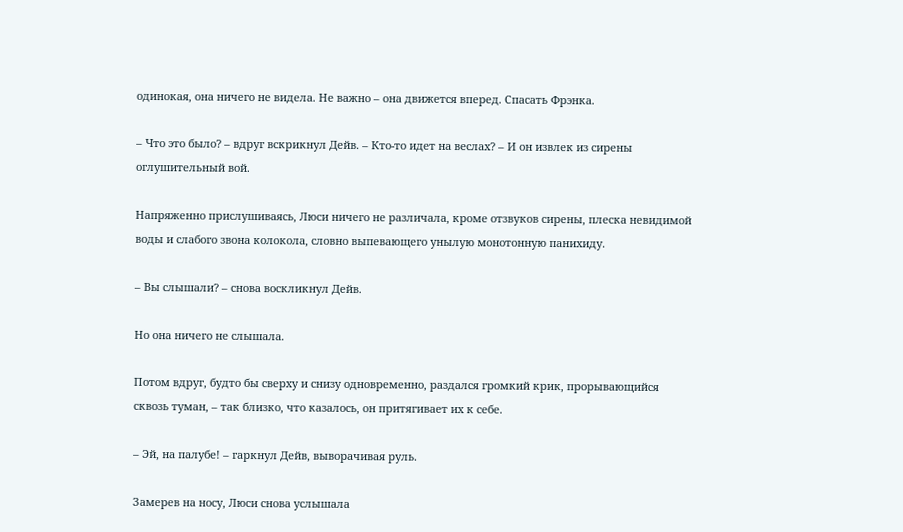одинокая, она ничего не видела. Не важно – она движется вперед. Спасать Фрэнка.

– Что это было? – вдруг вскрикнул Дейв. – Кто-то идет на веслах? – И он извлек из сирены оглушительный вой.

Напряженно прислушиваясь, Люси ничего не различала, кроме отзвуков сирены, плеска невидимой воды и слабого звона колокола, словно выпевающего унылую монотонную панихиду.

– Вы слышали? – снова воскликнул Дейв.

Но она ничего не слышала.

Потом вдруг, будто бы сверху и снизу одновременно, раздался громкий крик, прорывающийся сквозь туман, – так близко, что казалось, он притягивает их к себе.

– Эй, на палубе! – гаркнул Дейв, выворачивая руль.

Замерев на носу, Люси снова услышала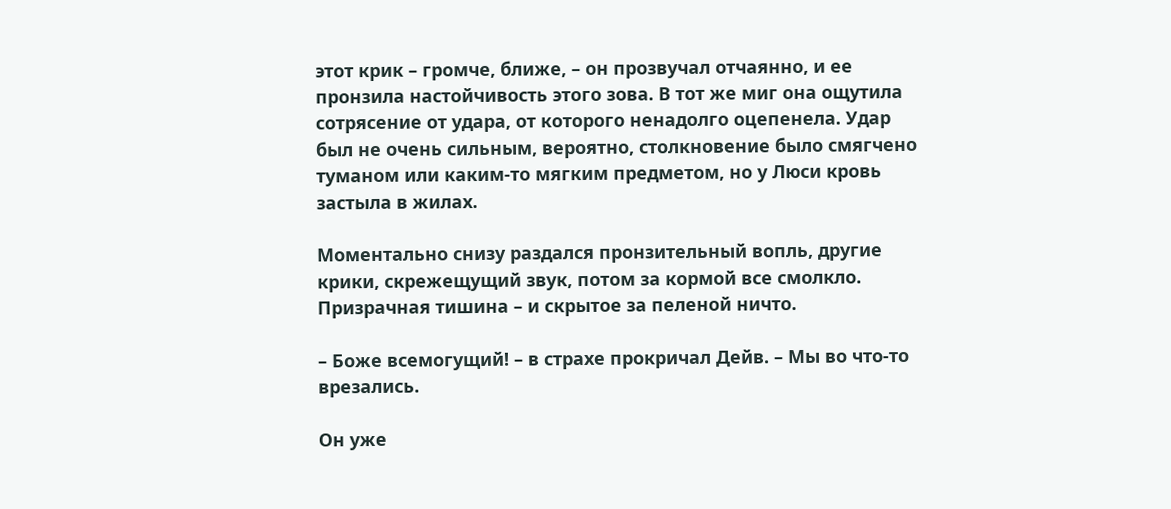этот крик – громче, ближе, – он прозвучал отчаянно, и ее пронзила настойчивость этого зова. В тот же миг она ощутила сотрясение от удара, от которого ненадолго оцепенела. Удар был не очень сильным, вероятно, столкновение было смягчено туманом или каким-то мягким предметом, но у Люси кровь застыла в жилах.

Моментально снизу раздался пронзительный вопль, другие крики, скрежещущий звук, потом за кормой все смолкло. Призрачная тишина – и скрытое за пеленой ничто.

– Боже всемогущий! – в страхе прокричал Дейв. – Мы во что-то врезались.

Он уже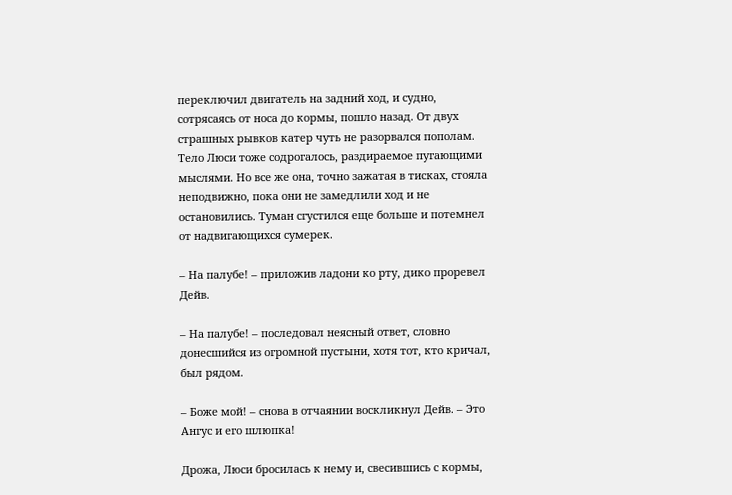переключил двигатель на задний ход, и судно, сотрясаясь от носа до кормы, пошло назад. От двух страшных рывков катер чуть не разорвался пополам. Тело Люси тоже содрогалось, раздираемое пугающими мыслями. Но все же она, точно зажатая в тисках, стояла неподвижно, пока они не замедлили ход и не остановились. Туман сгустился еще больше и потемнел от надвигающихся сумерек.

– На палубе! – приложив ладони ко рту, дико проревел Дейв.

– На палубе! – последовал неясный ответ, словно донесшийся из огромной пустыни, хотя тот, кто кричал, был рядом.

– Боже мой! – снова в отчаянии воскликнул Дейв. – Это Ангус и его шлюпка!

Дрожа, Люси бросилась к нему и, свесившись с кормы,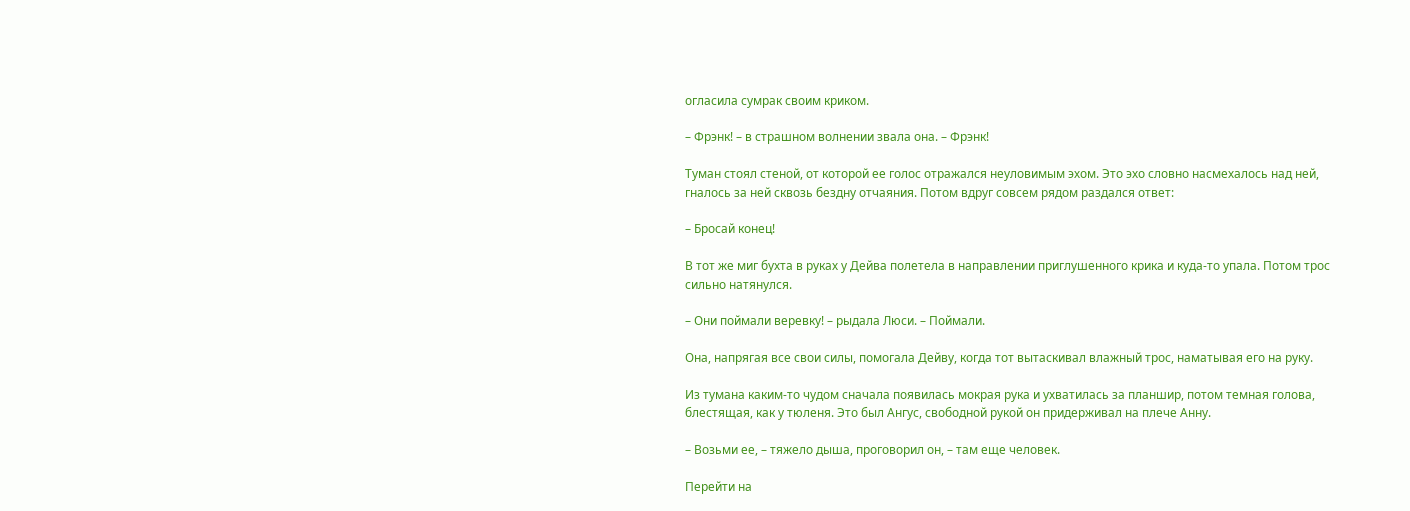огласила сумрак своим криком.

– Фрэнк! – в страшном волнении звала она. – Фрэнк!

Туман стоял стеной, от которой ее голос отражался неуловимым эхом. Это эхо словно насмехалось над ней, гналось за ней сквозь бездну отчаяния. Потом вдруг совсем рядом раздался ответ:

– Бросай конец!

В тот же миг бухта в руках у Дейва полетела в направлении приглушенного крика и куда-то упала. Потом трос сильно натянулся.

– Они поймали веревку! – рыдала Люси. – Поймали.

Она, напрягая все свои силы, помогала Дейву, когда тот вытаскивал влажный трос, наматывая его на руку.

Из тумана каким-то чудом сначала появилась мокрая рука и ухватилась за планшир, потом темная голова, блестящая, как у тюленя. Это был Ангус, свободной рукой он придерживал на плече Анну.

– Возьми ее, – тяжело дыша, проговорил он, – там еще человек.

Перейти на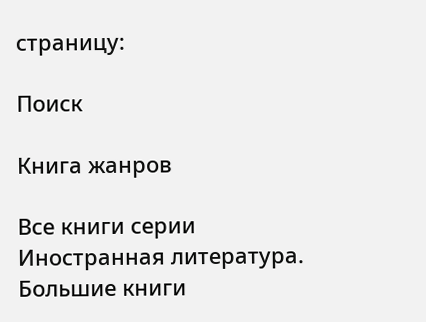страницу:

Поиск

Книга жанров

Все книги серии Иностранная литература. Большие книги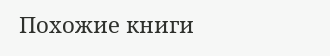Похожие книги